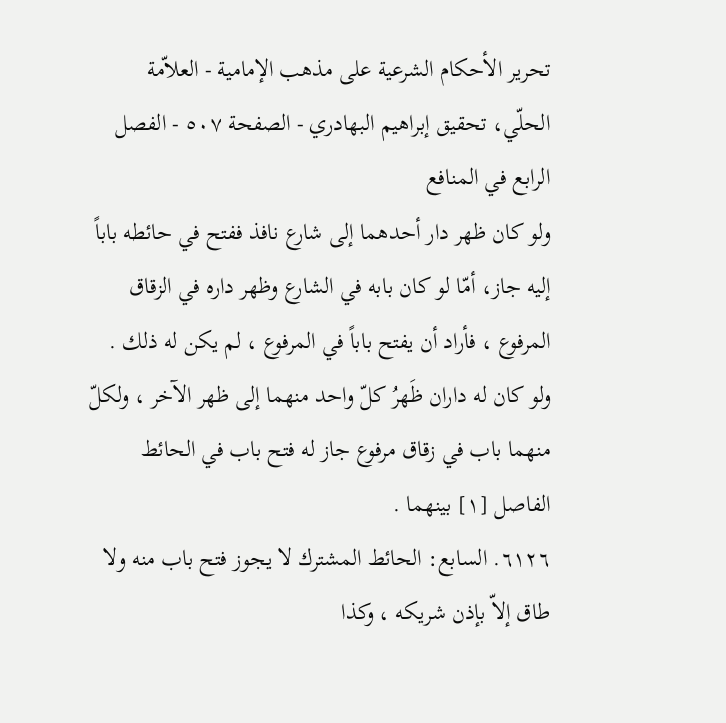تحرير الأحكام الشرعية على مذهب الإمامية - العلاّمة الحلّي، تحقيق إبراهيم البهادري - الصفحة ٥٠٧ - الفصل الرابع في المنافع
ولو كان ظهر دار أحدهما إلى شارع نافذ ففتح في حائطه باباً إليه جاز، أمّا لو كان بابه في الشارع وظهر داره في الزقاق المرفوع ، فأراد أن يفتح باباً في المرفوع ، لم يكن له ذلك .
ولو كان له داران ظَهرُ كلّ واحد منهما إلى ظهر الآخر ، ولكلّ منهما باب في زقاق مرفوع جاز له فتح باب في الحائط الفاصل [١] بينهما .
٦١٢٦. السابع: الحائط المشترك لا يجوز فتح باب منه ولا طاق إلاّ بإذن شريكه ، وكذا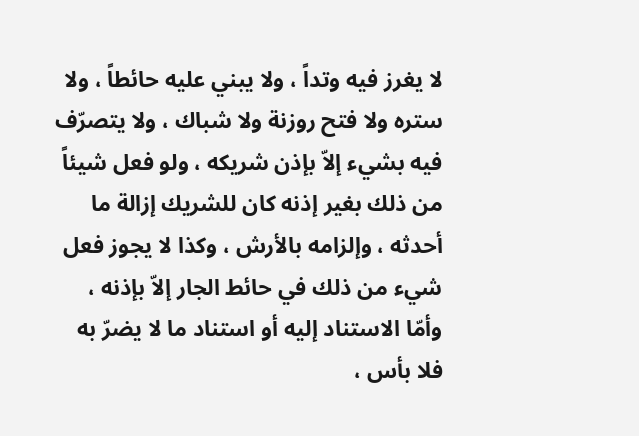لا يغرز فيه وتداً ، ولا يبني عليه حائطاً ، ولا ستره ولا فتح روزنة ولا شباك ، ولا يتصرّف فيه بشيء إلاّ بإذن شريكه ، ولو فعل شيئاً من ذلك بغير إذنه كان للشريك إزالة ما أحدثه ، وإلزامه بالأرش ، وكذا لا يجوز فعل شيء من ذلك في حائط الجار إلاّ بإذنه ، وأمّا الاستناد إليه أو استناد ما لا يضرّ به فلا بأس ،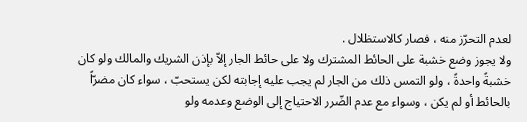لعدم التحرّز منه ، فصار كالاستظلال .
ولا يجوز وضع خشبة على الحائط المشترك ولا على حائط الجار إلاّ بإذن الشريك والمالك ولو كان خشبةً واحدةً ، ولو التمس ذلك من الجار لم يجب عليه إجابته لكن يستحبّ ، سواء كان مضرّاً بالحائط أو لم يكن ، وسواء مع عدم الضّرر الاحتياج إلى الوضع وعدمه ولو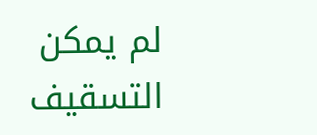لم يمكن التسقيف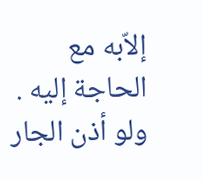إلاّبه مع الحاجة إليه .
ولو أذن الجار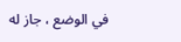في الوضع ، جاز له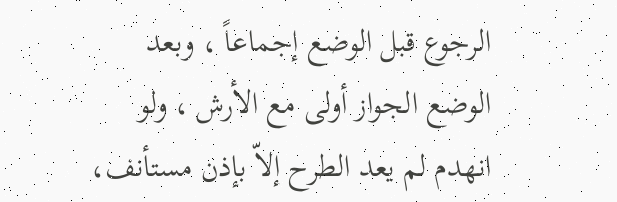الرجوع قبل الوضع إجماعاً ، وبعد الوضع الجواز أولى مع الأرش ، ولو انهدم لم يعد الطرح إلاّ بإذن مستأنف،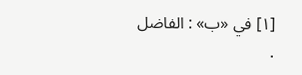[١] في «ب» : الفاضل .